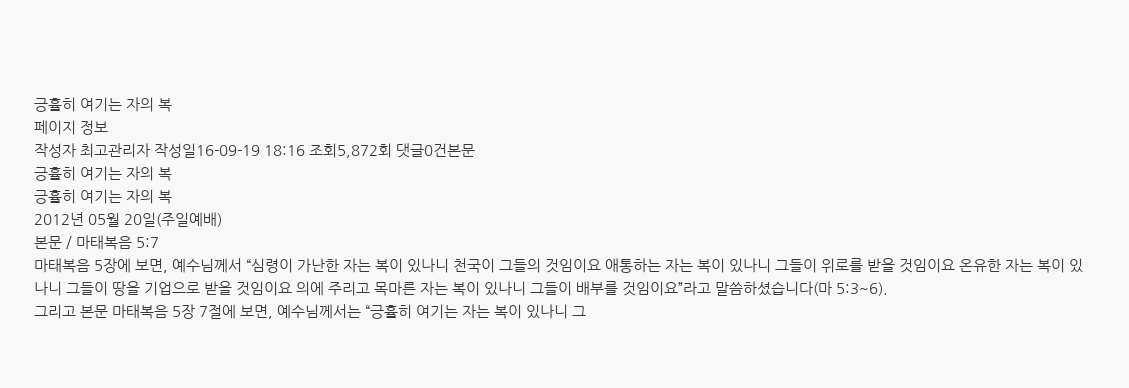긍휼히 여기는 자의 복
페이지 정보
작성자 최고관리자 작성일16-09-19 18:16 조회5,872회 댓글0건본문
긍휼히 여기는 자의 복
긍휼히 여기는 자의 복
2012년 05월 20일(주일예배)
본문 / 마태복음 5:7
마태복음 5장에 보면, 예수님께서 “심령이 가난한 자는 복이 있나니 천국이 그들의 것임이요 애통하는 자는 복이 있나니 그들이 위로를 받을 것임이요 온유한 자는 복이 있나니 그들이 땅을 기업으로 받을 것임이요 의에 주리고 목마른 자는 복이 있나니 그들이 배부를 것임이요”라고 말씀하셨습니다(마 5:3~6).
그리고 본문 마태복음 5장 7절에 보면, 예수님께서는 “긍휼히 여기는 자는 복이 있나니 그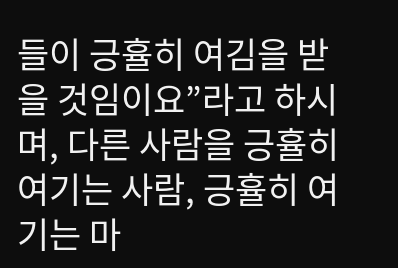들이 긍휼히 여김을 받을 것임이요”라고 하시며, 다른 사람을 긍휼히 여기는 사람, 긍휼히 여기는 마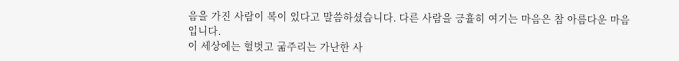음을 가진 사람이 복이 있다고 말씀하셨습니다. 다른 사람을 긍휼히 여기는 마음은 참 아름다운 마음입니다.
이 세상에는 헐벗고 굶주리는 가난한 사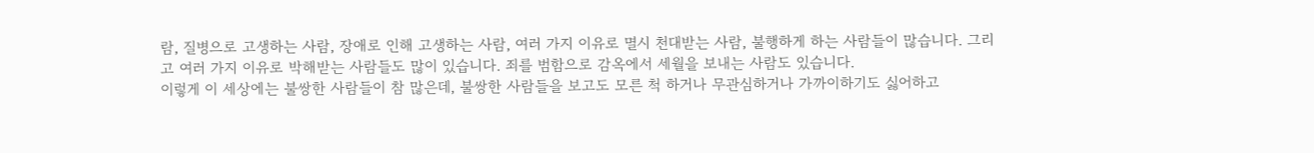람, 질병으로 고생하는 사람, 장애로 인해 고생하는 사람, 여러 가지 이유로 멸시 천대받는 사람, 불행하게 하는 사람들이 많습니다. 그리고 여러 가지 이유로 박해받는 사람들도 많이 있습니다. 죄를 범함으로 감옥에서 세월을 보내는 사람도 있습니다.
이렇게 이 세상에는 불쌍한 사람들이 참 많은데, 불쌍한 사람들을 보고도 모른 척 하거나 무관심하거나 가까이하기도 싫어하고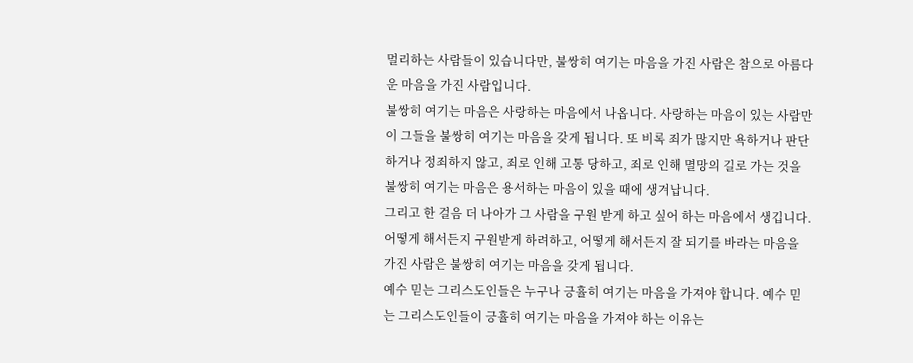멀리하는 사람들이 있습니다만, 불쌍히 여기는 마음을 가진 사람은 참으로 아름다운 마음을 가진 사람입니다.
불쌍히 여기는 마음은 사랑하는 마음에서 나옵니다. 사랑하는 마음이 있는 사람만이 그들을 불쌍히 여기는 마음을 갖게 됩니다. 또 비록 죄가 많지만 욕하거나 판단하거나 정죄하지 않고, 죄로 인해 고통 당하고, 죄로 인해 멸망의 길로 가는 것을 불쌍히 여기는 마음은 용서하는 마음이 있을 때에 생겨납니다.
그리고 한 걸음 더 나아가 그 사람을 구원 받게 하고 싶어 하는 마음에서 생깁니다. 어떻게 해서든지 구원받게 하려하고, 어떻게 해서든지 잘 되기를 바라는 마음을 가진 사람은 불쌍히 여기는 마음을 갖게 됩니다.
예수 믿는 그리스도인들은 누구나 긍휼히 여기는 마음을 가져야 합니다. 예수 믿는 그리스도인들이 긍휼히 여기는 마음을 가져야 하는 이유는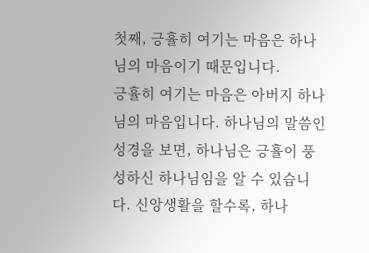첫째, 긍휼히 여기는 마음은 하나님의 마음이기 때문입니다.
긍휼히 여기는 마음은 아버지 하나님의 마음입니다. 하나님의 말씀인 성경을 보면, 하나님은 긍휼이 풍성하신 하나님임을 알 수 있습니다. 신앙생활을 할수록, 하나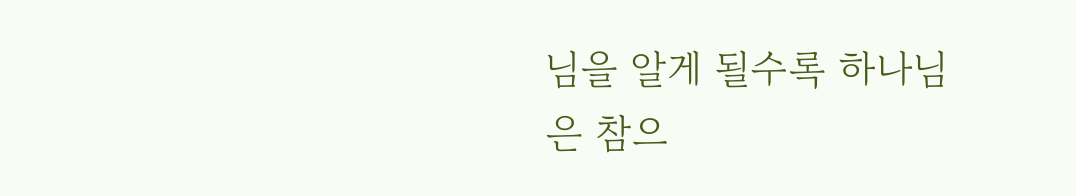님을 알게 될수록 하나님은 참으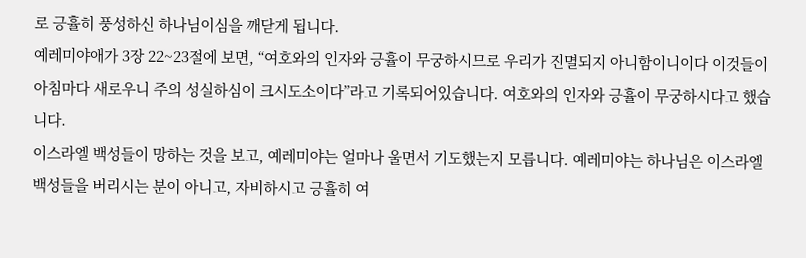로 긍휼히 풍성하신 하나님이심을 깨닫게 됩니다.
예레미야애가 3장 22~23절에 보면, “여호와의 인자와 긍휼이 무궁하시므로 우리가 진멸되지 아니함이니이다 이것들이 아침마다 새로우니 주의 성실하심이 크시도소이다”라고 기록되어있습니다. 여호와의 인자와 긍휼이 무궁하시다고 했습니다.
이스라엘 백성들이 망하는 것을 보고, 예레미야는 얼마나 울면서 기도했는지 모릅니다. 예레미야는 하나님은 이스라엘 백성들을 버리시는 분이 아니고, 자비하시고 긍휼히 여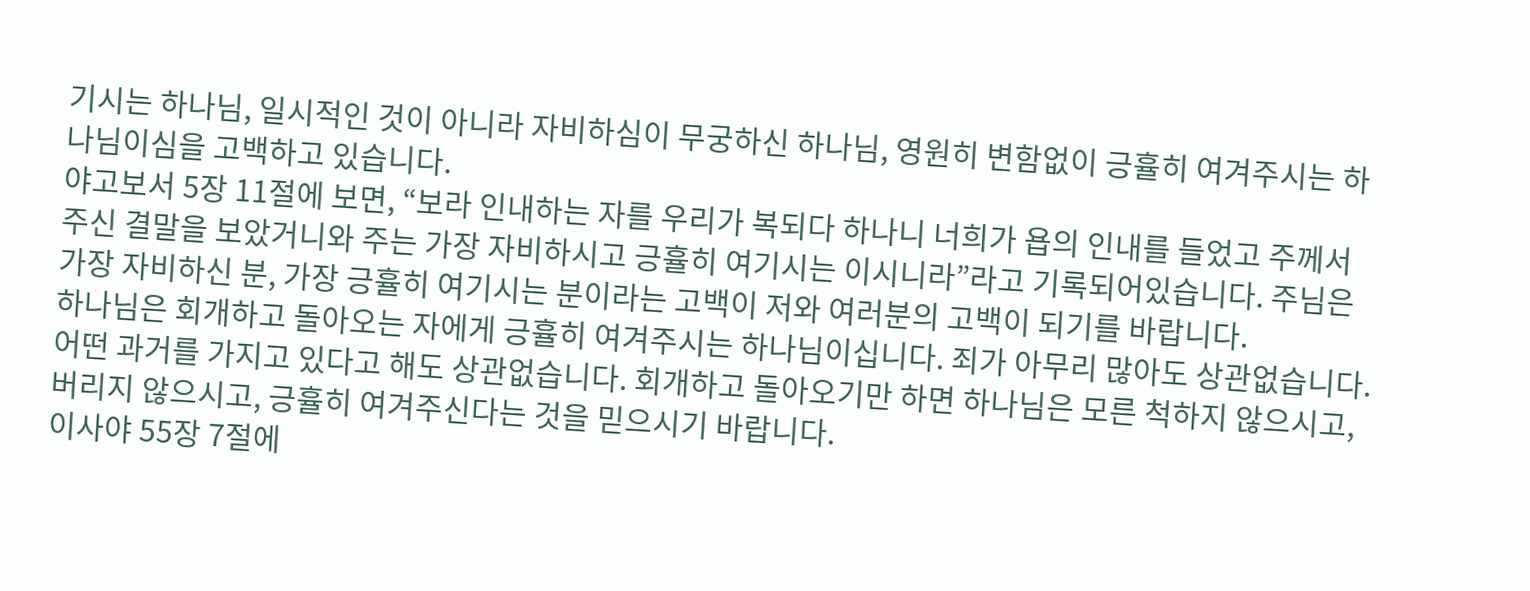기시는 하나님, 일시적인 것이 아니라 자비하심이 무궁하신 하나님, 영원히 변함없이 긍휼히 여겨주시는 하나님이심을 고백하고 있습니다.
야고보서 5장 11절에 보면, “보라 인내하는 자를 우리가 복되다 하나니 너희가 욥의 인내를 들었고 주께서 주신 결말을 보았거니와 주는 가장 자비하시고 긍휼히 여기시는 이시니라”라고 기록되어있습니다. 주님은 가장 자비하신 분, 가장 긍휼히 여기시는 분이라는 고백이 저와 여러분의 고백이 되기를 바랍니다.
하나님은 회개하고 돌아오는 자에게 긍휼히 여겨주시는 하나님이십니다. 죄가 아무리 많아도 상관없습니다. 어떤 과거를 가지고 있다고 해도 상관없습니다. 회개하고 돌아오기만 하면 하나님은 모른 척하지 않으시고, 버리지 않으시고, 긍휼히 여겨주신다는 것을 믿으시기 바랍니다.
이사야 55장 7절에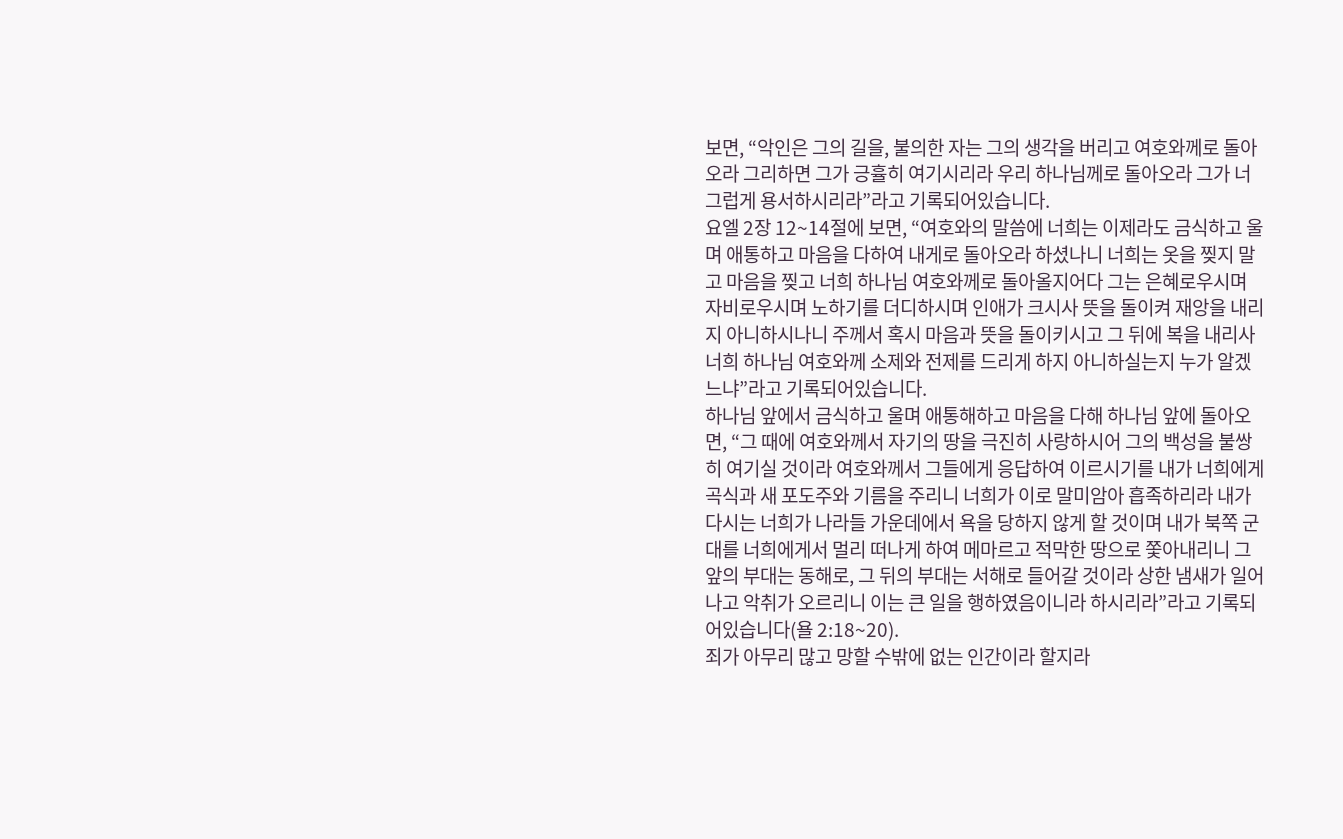보면, “악인은 그의 길을, 불의한 자는 그의 생각을 버리고 여호와께로 돌아오라 그리하면 그가 긍휼히 여기시리라 우리 하나님께로 돌아오라 그가 너그럽게 용서하시리라”라고 기록되어있습니다.
요엘 2장 12~14절에 보면, “여호와의 말씀에 너희는 이제라도 금식하고 울며 애통하고 마음을 다하여 내게로 돌아오라 하셨나니 너희는 옷을 찢지 말고 마음을 찢고 너희 하나님 여호와께로 돌아올지어다 그는 은혜로우시며 자비로우시며 노하기를 더디하시며 인애가 크시사 뜻을 돌이켜 재앙을 내리지 아니하시나니 주께서 혹시 마음과 뜻을 돌이키시고 그 뒤에 복을 내리사 너희 하나님 여호와께 소제와 전제를 드리게 하지 아니하실는지 누가 알겠느냐”라고 기록되어있습니다.
하나님 앞에서 금식하고 울며 애통해하고 마음을 다해 하나님 앞에 돌아오면, “그 때에 여호와께서 자기의 땅을 극진히 사랑하시어 그의 백성을 불쌍히 여기실 것이라 여호와께서 그들에게 응답하여 이르시기를 내가 너희에게 곡식과 새 포도주와 기름을 주리니 너희가 이로 말미암아 흡족하리라 내가 다시는 너희가 나라들 가운데에서 욕을 당하지 않게 할 것이며 내가 북쪽 군대를 너희에게서 멀리 떠나게 하여 메마르고 적막한 땅으로 쫓아내리니 그 앞의 부대는 동해로, 그 뒤의 부대는 서해로 들어갈 것이라 상한 냄새가 일어나고 악취가 오르리니 이는 큰 일을 행하였음이니라 하시리라”라고 기록되어있습니다(욜 2:18~20).
죄가 아무리 많고 망할 수밖에 없는 인간이라 할지라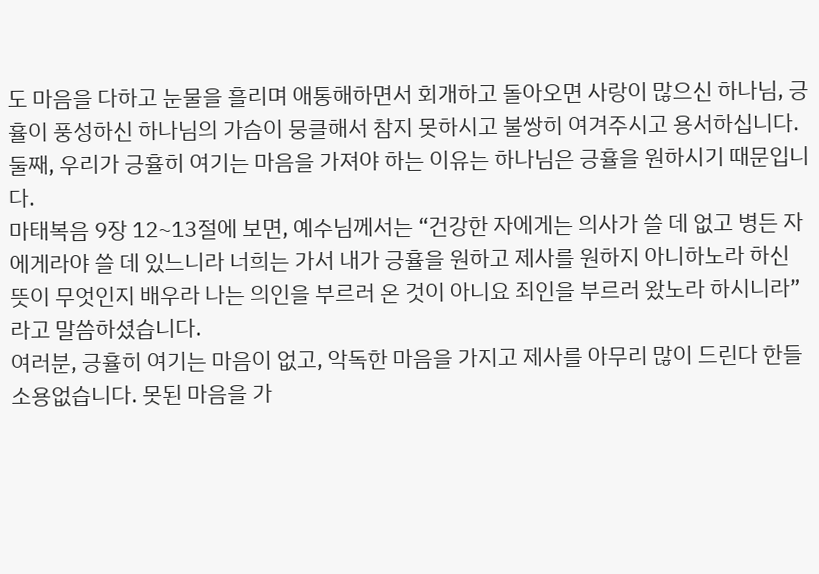도 마음을 다하고 눈물을 흘리며 애통해하면서 회개하고 돌아오면 사랑이 많으신 하나님, 긍휼이 풍성하신 하나님의 가슴이 뭉클해서 참지 못하시고 불쌍히 여겨주시고 용서하십니다.
둘째, 우리가 긍휼히 여기는 마음을 가져야 하는 이유는 하나님은 긍휼을 원하시기 때문입니다.
마태복음 9장 12~13절에 보면, 예수님께서는 “건강한 자에게는 의사가 쓸 데 없고 병든 자에게라야 쓸 데 있느니라 너희는 가서 내가 긍휼을 원하고 제사를 원하지 아니하노라 하신 뜻이 무엇인지 배우라 나는 의인을 부르러 온 것이 아니요 죄인을 부르러 왔노라 하시니라”라고 말씀하셨습니다.
여러분, 긍휼히 여기는 마음이 없고, 악독한 마음을 가지고 제사를 아무리 많이 드린다 한들 소용없습니다. 못된 마음을 가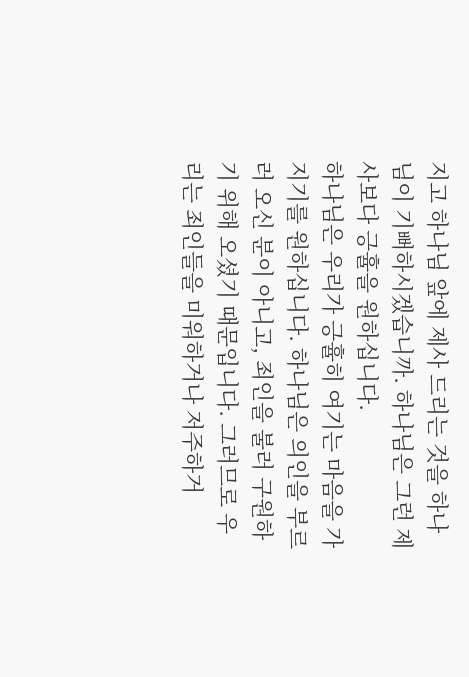지고 하나님 앞에 제사 드리는 것을 하나님이 기뻐하시겠습니까. 하나님은 그런 제사보다 긍휼을 원하십니다.
하나님은 우리가 긍휼히 여기는 마음을 가지기를 원하십니다. 하나님은 의인을 부르러 오신 분이 아니고, 죄인을 불러 구원하기 위해 오셨기 때문입니다. 그러므로 우리는 죄인들을 미워하거나 저주하거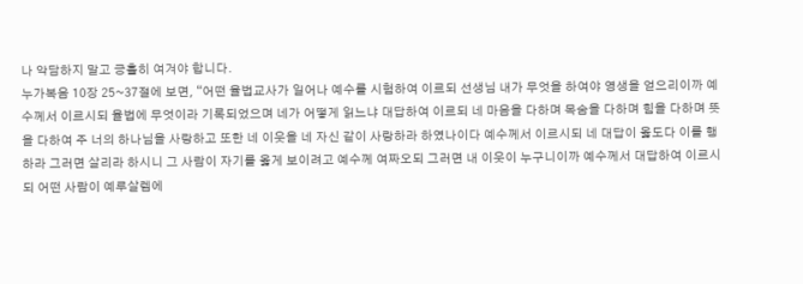나 악담하지 말고 긍휼히 여겨야 합니다.
누가복음 10장 25~37절에 보면, “어떤 율법교사가 일어나 예수를 시험하여 이르되 선생님 내가 무엇을 하여야 영생을 얻으리이까 예수께서 이르시되 율법에 무엇이라 기록되었으며 네가 어떻게 읽느냐 대답하여 이르되 네 마음을 다하며 목숨을 다하며 힘을 다하며 뜻을 다하여 주 너의 하나님을 사랑하고 또한 네 이웃을 네 자신 같이 사랑하라 하였나이다 예수께서 이르시되 네 대답이 옳도다 이를 행하라 그러면 살리라 하시니 그 사람이 자기를 옳게 보이려고 예수께 여짜오되 그러면 내 이웃이 누구니이까 예수께서 대답하여 이르시되 어떤 사람이 예루살렘에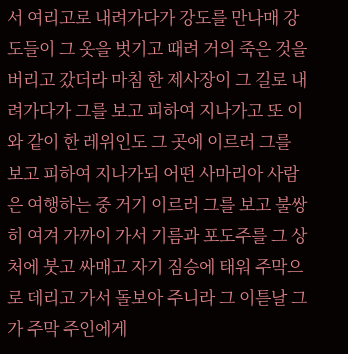서 여리고로 내려가다가 강도를 만나매 강도들이 그 옷을 벗기고 때려 거의 죽은 것을 버리고 갔더라 마침 한 제사장이 그 길로 내려가다가 그를 보고 피하여 지나가고 또 이와 같이 한 레위인도 그 곳에 이르러 그를 보고 피하여 지나가되 어떤 사마리아 사람은 여행하는 중 거기 이르러 그를 보고 불쌍히 여겨 가까이 가서 기름과 포도주를 그 상처에 붓고 싸매고 자기 짐승에 태워 주막으로 데리고 가서 돌보아 주니라 그 이튿날 그가 주막 주인에게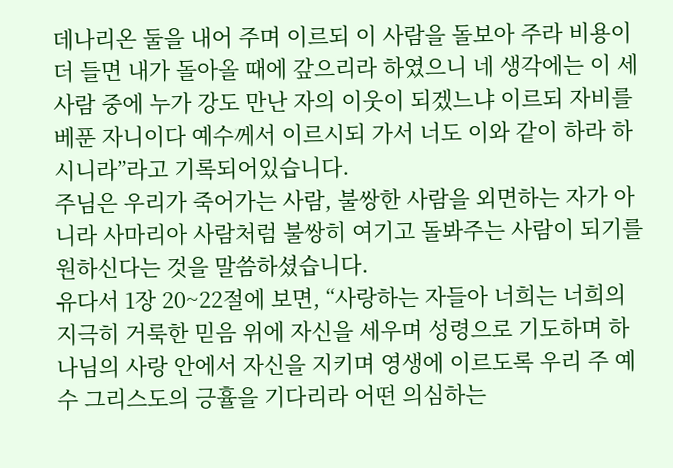데나리온 둘을 내어 주며 이르되 이 사람을 돌보아 주라 비용이 더 들면 내가 돌아올 때에 갚으리라 하였으니 네 생각에는 이 세 사람 중에 누가 강도 만난 자의 이웃이 되겠느냐 이르되 자비를 베푼 자니이다 예수께서 이르시되 가서 너도 이와 같이 하라 하시니라”라고 기록되어있습니다.
주님은 우리가 죽어가는 사람, 불쌍한 사람을 외면하는 자가 아니라 사마리아 사람처럼 불쌍히 여기고 돌봐주는 사람이 되기를 원하신다는 것을 말씀하셨습니다.
유다서 1장 20~22절에 보면, “사랑하는 자들아 너희는 너희의 지극히 거룩한 믿음 위에 자신을 세우며 성령으로 기도하며 하나님의 사랑 안에서 자신을 지키며 영생에 이르도록 우리 주 예수 그리스도의 긍휼을 기다리라 어떤 의심하는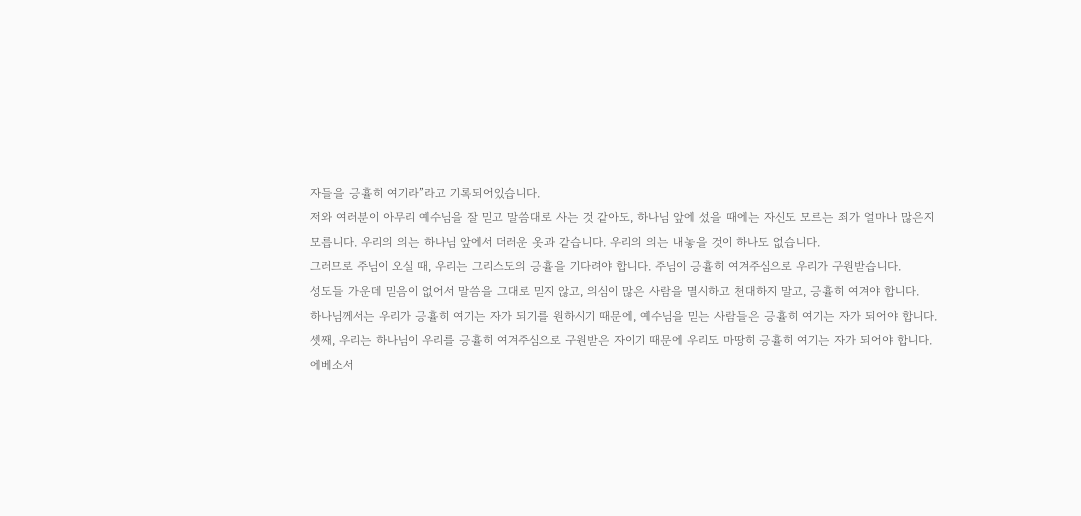자들을 긍휼히 여기라”라고 기록되어있습니다.
저와 여러분이 아무리 예수님을 잘 믿고 말씀대로 사는 것 같아도, 하나님 앞에 섰을 때에는 자신도 모르는 죄가 얼마나 많은지 모릅니다. 우리의 의는 하나님 앞에서 더러운 옷과 같습니다. 우리의 의는 내놓을 것이 하나도 없습니다.
그러므로 주님이 오실 때, 우리는 그리스도의 긍휼을 기다려야 합니다. 주님이 긍휼히 여겨주심으로 우리가 구원받습니다.
성도들 가운데 믿음이 없어서 말씀을 그대로 믿지 않고, 의심이 많은 사람을 멸시하고 천대하지 말고, 긍휼히 여겨야 합니다.
하나님께서는 우리가 긍휼히 여기는 자가 되기를 원하시기 때문에, 예수님을 믿는 사람들은 긍휼히 여기는 자가 되어야 합니다.
셋째, 우리는 하나님이 우리를 긍휼히 여겨주심으로 구원받은 자이기 때문에 우리도 마땅히 긍휼히 여기는 자가 되어야 합니다.
에베소서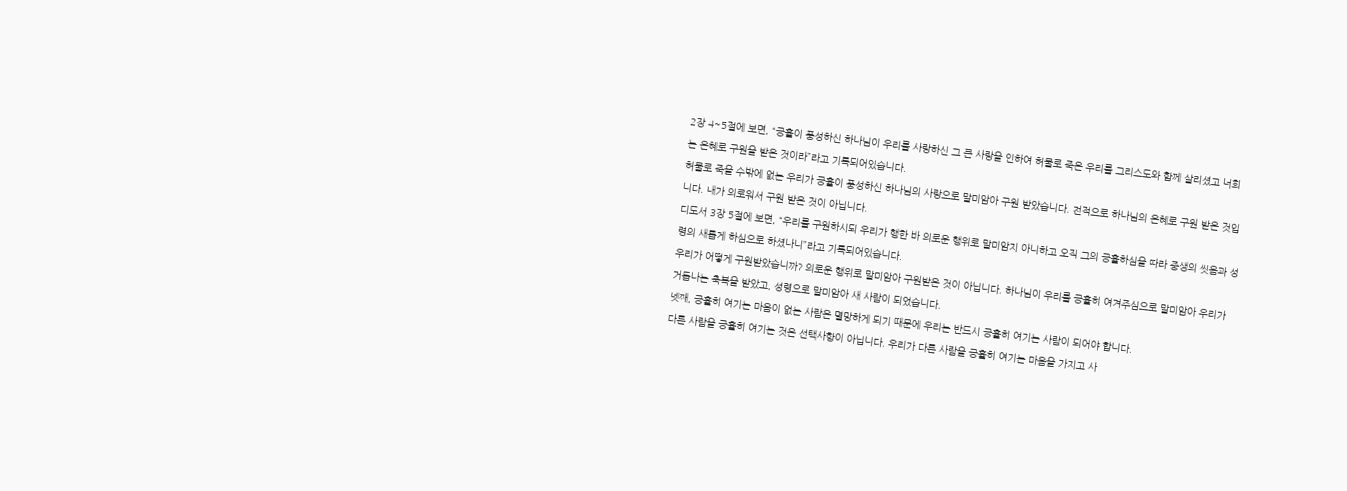2장 4~5절에 보면, “긍휼이 풍성하신 하나님이 우리를 사랑하신 그 큰 사랑을 인하여 허물로 죽은 우리를 그리스도와 함께 살리셨고 너희는 은혜로 구원을 받은 것이라”라고 기록되어있습니다.
허물로 죽을 수밖에 없는 우리가 긍휼이 풍성하신 하나님의 사랑으로 말미암아 구원 받았습니다. 전적으로 하나님의 은혜로 구원 받은 것입니다. 내가 의로워서 구원 받은 것이 아닙니다.
디도서 3장 5절에 보면, “우리를 구원하시되 우리가 행한 바 의로운 행위로 말미암지 아니하고 오직 그의 긍휼하심을 따라 중생의 씻음과 성령의 새롭게 하심으로 하셨나니”라고 기록되어있습니다.
우리가 어떻게 구원받았습니까? 의로운 행위로 말미암아 구원받은 것이 아닙니다. 하나님이 우리를 긍휼히 여겨주심으로 말미암아 우리가 거듭나는 축복을 받았고, 성령으로 말미암아 새 사람이 되었습니다.
넷째, 긍휼히 여기는 마음이 없는 사람은 멸망하게 되기 때문에 우리는 반드시 긍휼히 여기는 사람이 되어야 합니다.
다른 사람을 긍휼히 여기는 것은 선택사항이 아닙니다. 우리가 다른 사람을 긍휼히 여기는 마음을 가지고 사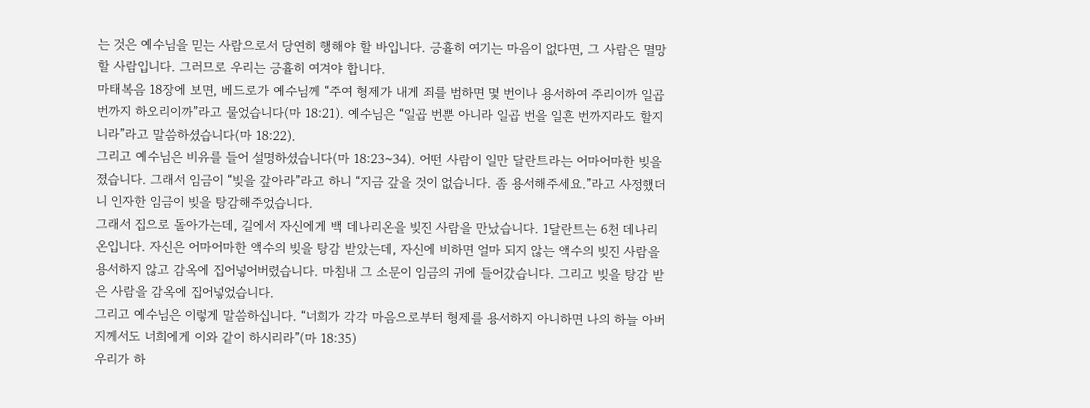는 것은 예수님을 믿는 사람으로서 당연히 행해야 할 바입니다. 긍휼히 여기는 마음이 없다면, 그 사람은 멸망할 사람입니다. 그러므로 우리는 긍휼히 여겨야 합니다.
마태복음 18장에 보면, 베드로가 예수님께 “주여 형제가 내게 죄를 범하면 몇 번이나 용서하여 주리이까 일곱 번까지 하오리이까”라고 물었습니다(마 18:21). 예수님은 “일곱 번뿐 아니라 일곱 번을 일흔 번까지라도 할지니라”라고 말씀하셨습니다(마 18:22).
그리고 예수님은 비유를 들어 설명하셨습니다(마 18:23~34). 어떤 사람이 일만 달란트라는 어마어마한 빚을 졌습니다. 그래서 임금이 “빚을 갚아라”라고 하니 “지금 갚을 것이 없습니다. 좀 용서해주세요.”라고 사정했더니 인자한 임금이 빚을 탕감해주었습니다.
그래서 집으로 돌아가는데, 길에서 자신에게 백 데나리온을 빚진 사람을 만났습니다. 1달란트는 6천 데나리온입니다. 자신은 어마어마한 액수의 빚을 탕감 받았는데, 자신에 비하면 얼마 되지 않는 액수의 빚진 사람을 용서하지 않고 감옥에 집어넣어버렸습니다. 마침내 그 소문이 임금의 귀에 들어갔습니다. 그리고 빚을 탕감 받은 사람을 감옥에 집어넣었습니다.
그리고 예수님은 이렇게 말씀하십니다. “너희가 각각 마음으로부터 형제를 용서하지 아니하면 나의 하늘 아버지께서도 너희에게 이와 같이 하시리라”(마 18:35)
우리가 하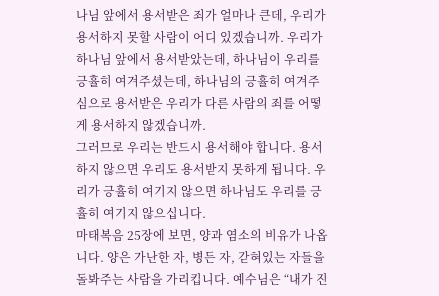나님 앞에서 용서받은 죄가 얼마나 큰데, 우리가 용서하지 못할 사람이 어디 있겠습니까. 우리가 하나님 앞에서 용서받았는데, 하나님이 우리를 긍휼히 여겨주셨는데, 하나님의 긍휼히 여겨주심으로 용서받은 우리가 다른 사람의 죄를 어떻게 용서하지 않겠습니까.
그러므로 우리는 반드시 용서해야 합니다. 용서하지 않으면 우리도 용서받지 못하게 됩니다. 우리가 긍휼히 여기지 않으면 하나님도 우리를 긍휼히 여기지 않으십니다.
마태복음 25장에 보면, 양과 염소의 비유가 나옵니다. 양은 가난한 자, 병든 자, 갇혀있는 자들을 돌봐주는 사람을 가리킵니다. 예수님은 “내가 진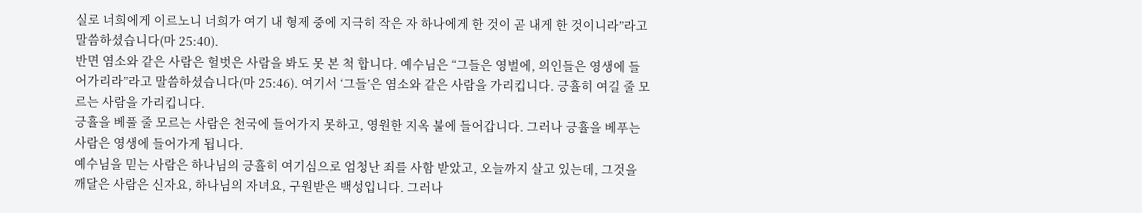실로 너희에게 이르노니 너희가 여기 내 형제 중에 지극히 작은 자 하나에게 한 것이 곧 내게 한 것이니라”라고 말씀하셨습니다(마 25:40).
반면 염소와 같은 사람은 헐벗은 사람을 봐도 못 본 척 합니다. 예수님은 “그들은 영벌에, 의인들은 영생에 들어가리라”라고 말씀하셨습니다(마 25:46). 여기서 ‘그들’은 염소와 같은 사람을 가리킵니다. 긍휼히 여길 줄 모르는 사람을 가리킵니다.
긍휼을 베풀 줄 모르는 사람은 천국에 들어가지 못하고, 영원한 지옥 불에 들어갑니다. 그러나 긍휼을 베푸는 사람은 영생에 들어가게 됩니다.
예수님을 믿는 사람은 하나님의 긍휼히 여기심으로 엄청난 죄를 사함 받았고, 오늘까지 살고 있는데, 그것을 깨달은 사람은 신자요, 하나님의 자녀요, 구원받은 백성입니다. 그러나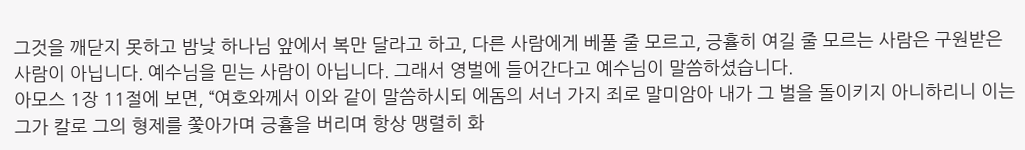그것을 깨닫지 못하고 밤낮 하나님 앞에서 복만 달라고 하고, 다른 사람에게 베풀 줄 모르고, 긍휼히 여길 줄 모르는 사람은 구원받은 사람이 아닙니다. 예수님을 믿는 사람이 아닙니다. 그래서 영벌에 들어간다고 예수님이 말씀하셨습니다.
아모스 1장 11절에 보면, “여호와께서 이와 같이 말씀하시되 에돔의 서너 가지 죄로 말미암아 내가 그 벌을 돌이키지 아니하리니 이는 그가 칼로 그의 형제를 쫓아가며 긍휼을 버리며 항상 맹렬히 화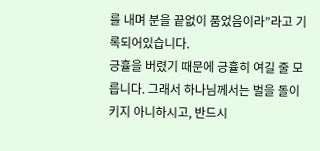를 내며 분을 끝없이 품었음이라”라고 기록되어있습니다.
긍휼을 버렸기 때문에 긍휼히 여길 줄 모릅니다. 그래서 하나님께서는 벌을 돌이키지 아니하시고, 반드시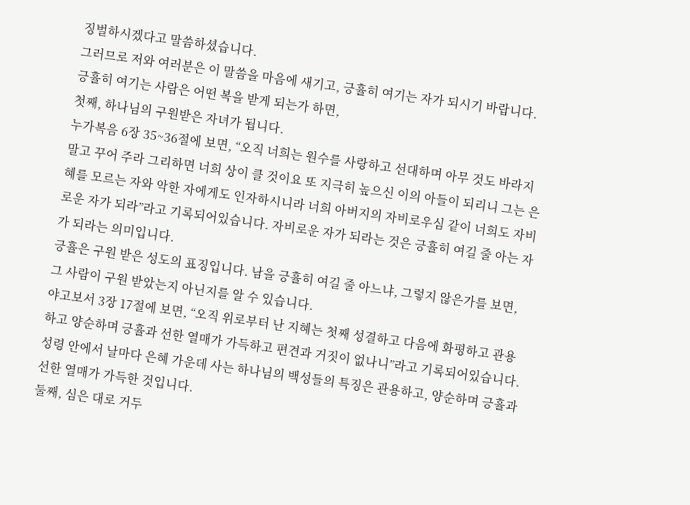징벌하시겠다고 말씀하셨습니다.
그러므로 저와 여러분은 이 말씀을 마음에 새기고, 긍휼히 여기는 자가 되시기 바랍니다.
긍휼히 여기는 사람은 어떤 복을 받게 되는가 하면,
첫째, 하나님의 구원받은 자녀가 됩니다.
누가복음 6장 35~36절에 보면, “오직 너희는 원수를 사랑하고 선대하며 아무 것도 바라지 말고 꾸어 주라 그리하면 너희 상이 클 것이요 또 지극히 높으신 이의 아들이 되리니 그는 은혜를 모르는 자와 악한 자에게도 인자하시니라 너희 아버지의 자비로우심 같이 너희도 자비로운 자가 되라”라고 기록되어있습니다. 자비로운 자가 되라는 것은 긍휼히 여길 줄 아는 자가 되라는 의미입니다.
긍휼은 구원 받은 성도의 표징입니다. 남을 긍휼히 여길 줄 아느냐, 그렇지 않은가를 보면, 그 사람이 구원 받았는지 아닌지를 알 수 있습니다.
야고보서 3장 17절에 보면, “오직 위로부터 난 지혜는 첫째 성결하고 다음에 화평하고 관용하고 양순하며 긍휼과 선한 열매가 가득하고 편견과 거짓이 없나니”라고 기록되어있습니다. 성령 안에서 날마다 은혜 가운데 사는 하나님의 백성들의 특징은 관용하고, 양순하며 긍휼과 선한 열매가 가득한 것입니다.
둘째, 심은 대로 거두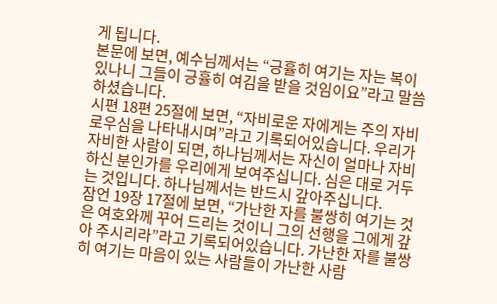게 됩니다.
본문에 보면, 예수님께서는 “긍휼히 여기는 자는 복이 있나니 그들이 긍휼히 여김을 받을 것임이요”라고 말씀하셨습니다.
시편 18편 25절에 보면, “자비로운 자에게는 주의 자비로우심을 나타내시며”라고 기록되어있습니다. 우리가 자비한 사람이 되면, 하나님께서는 자신이 얼마나 자비하신 분인가를 우리에게 보여주십니다. 심은 대로 거두는 것입니다. 하나님께서는 반드시 갚아주십니다.
잠언 19장 17절에 보면, “가난한 자를 불쌍히 여기는 것은 여호와께 꾸어 드리는 것이니 그의 선행을 그에게 갚아 주시리라”라고 기록되어있습니다. 가난한 자를 불쌍히 여기는 마음이 있는 사람들이 가난한 사람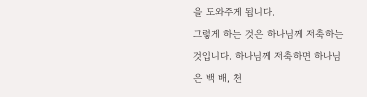을 도와주게 됩니다.
그렇게 하는 것은 하나님께 저축하는 것입니다. 하나님께 저축하면 하나님은 백 배, 천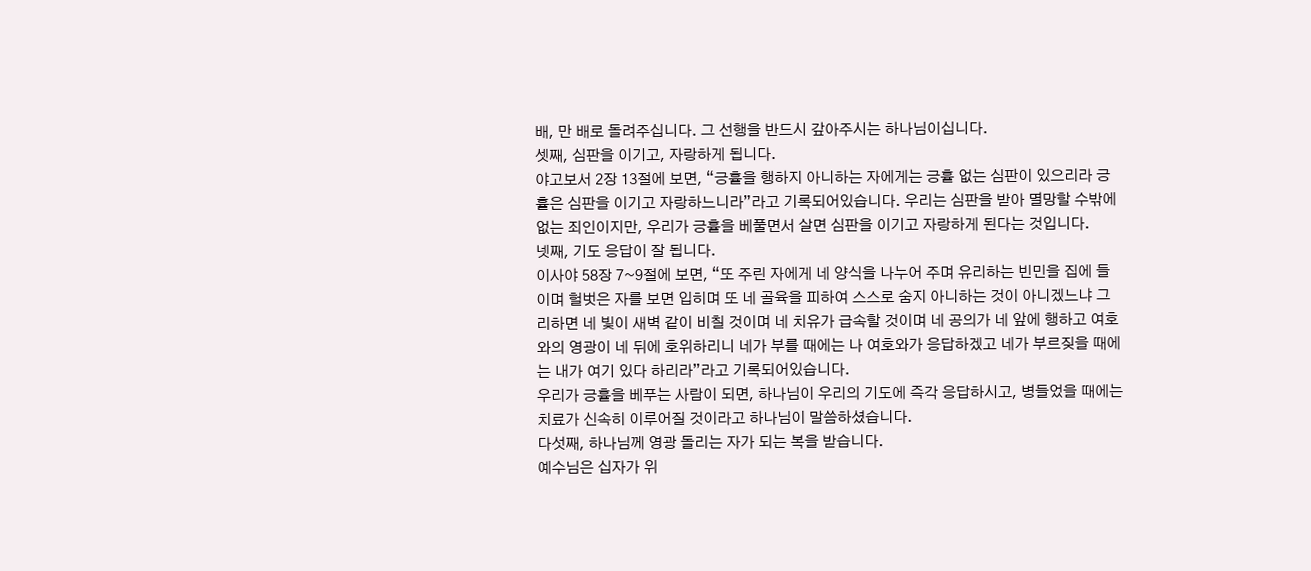배, 만 배로 돌려주십니다. 그 선행을 반드시 갚아주시는 하나님이십니다.
셋째, 심판을 이기고, 자랑하게 됩니다.
야고보서 2장 13절에 보면, “긍휼을 행하지 아니하는 자에게는 긍휼 없는 심판이 있으리라 긍휼은 심판을 이기고 자랑하느니라”라고 기록되어있습니다. 우리는 심판을 받아 멸망할 수밖에 없는 죄인이지만, 우리가 긍휼을 베풀면서 살면 심판을 이기고 자랑하게 된다는 것입니다.
넷째, 기도 응답이 잘 됩니다.
이사야 58장 7~9절에 보면, “또 주린 자에게 네 양식을 나누어 주며 유리하는 빈민을 집에 들이며 헐벗은 자를 보면 입히며 또 네 골육을 피하여 스스로 숨지 아니하는 것이 아니겠느냐 그리하면 네 빛이 새벽 같이 비칠 것이며 네 치유가 급속할 것이며 네 공의가 네 앞에 행하고 여호와의 영광이 네 뒤에 호위하리니 네가 부를 때에는 나 여호와가 응답하겠고 네가 부르짖을 때에는 내가 여기 있다 하리라”라고 기록되어있습니다.
우리가 긍휼을 베푸는 사람이 되면, 하나님이 우리의 기도에 즉각 응답하시고, 병들었을 때에는 치료가 신속히 이루어질 것이라고 하나님이 말씀하셨습니다.
다섯째, 하나님께 영광 돌리는 자가 되는 복을 받습니다.
예수님은 십자가 위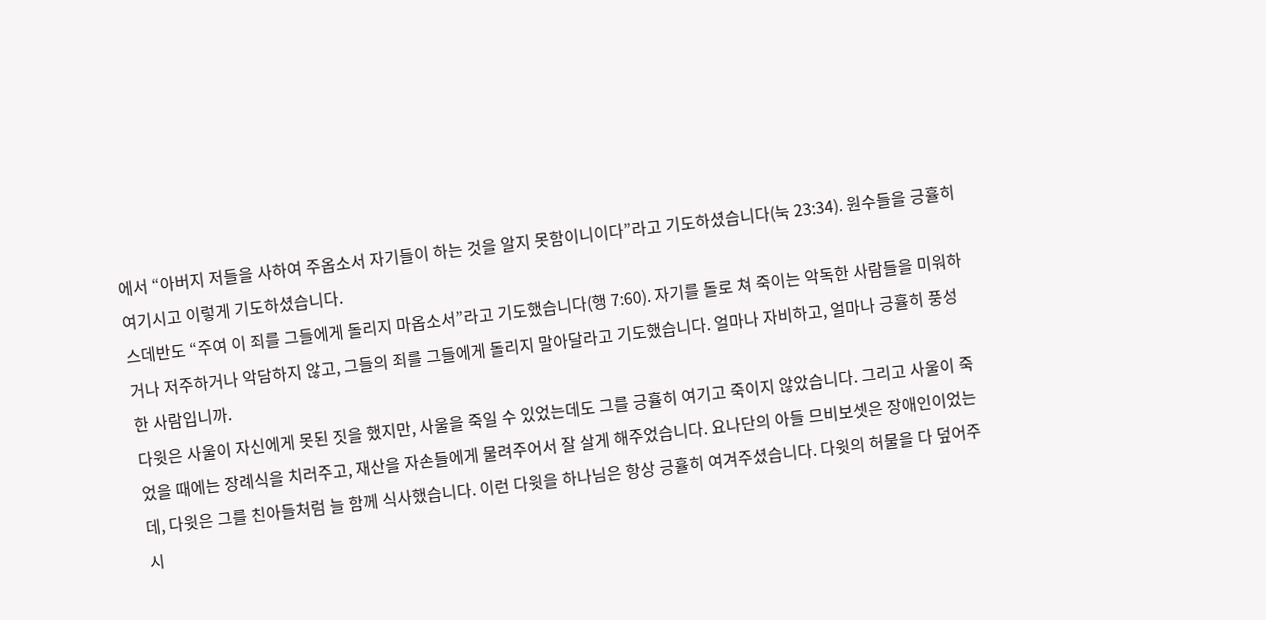에서 “아버지 저들을 사하여 주옵소서 자기들이 하는 것을 알지 못함이니이다”라고 기도하셨습니다(눅 23:34). 원수들을 긍휼히 여기시고 이렇게 기도하셨습니다.
스데반도 “주여 이 죄를 그들에게 돌리지 마옵소서”라고 기도했습니다(행 7:60). 자기를 돌로 쳐 죽이는 악독한 사람들을 미워하거나 저주하거나 악담하지 않고, 그들의 죄를 그들에게 돌리지 말아달라고 기도했습니다. 얼마나 자비하고, 얼마나 긍휼히 풍성한 사람입니까.
다윗은 사울이 자신에게 못된 짓을 했지만, 사울을 죽일 수 있었는데도 그를 긍휼히 여기고 죽이지 않았습니다. 그리고 사울이 죽었을 때에는 장례식을 치러주고, 재산을 자손들에게 물려주어서 잘 살게 해주었습니다. 요나단의 아들 므비보셋은 장애인이었는데, 다윗은 그를 친아들처럼 늘 함께 식사했습니다. 이런 다윗을 하나님은 항상 긍휼히 여겨주셨습니다. 다윗의 허물을 다 덮어주시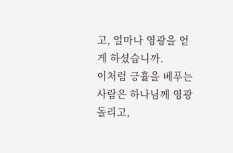고, 얼마나 영광을 얻게 하셨습니까.
이처럼 긍휼을 베푸는 사람은 하나님께 영광 돌리고,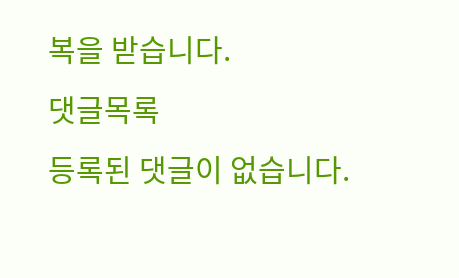복을 받습니다.
댓글목록
등록된 댓글이 없습니다.